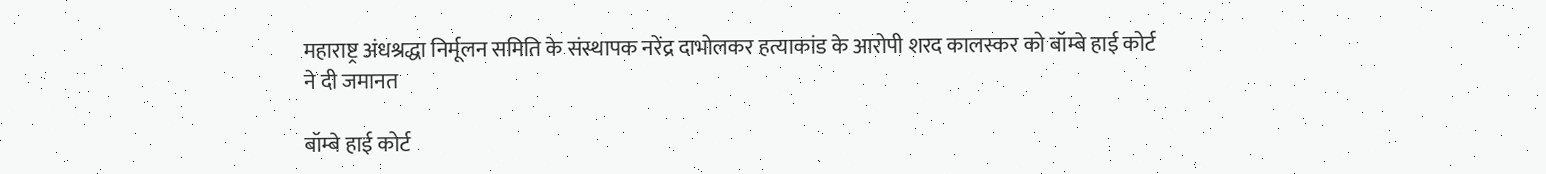महाराष्ट्र अंधश्रद्धा निर्मूलन समिति के संस्थापक नरेंद्र दाभोलकर हत्याकांड के आरोपी शरद कालस्कर को बॉम्बे हाई कोर्ट ने दी जमानत

बॉम्बे हाई कोर्ट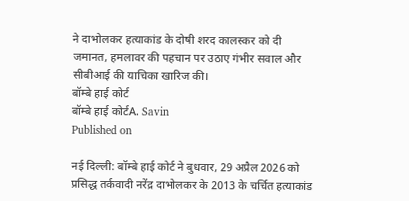ने दाभोलकर हत्याकांड के दोषी शरद कालस्कर को दी जमानत, हमलावर की पहचान पर उठाए गंभीर सवाल और सीबीआई की याचिका खारिज की।
बॉम्बे हाई कोर्ट
बॉम्बे हाई कोर्टA. Savin
Published on

नई दिल्ली: बॉम्बे हाई कोर्ट ने बुधवार, 29 अप्रैल 2026 को प्रसिद्ध तर्कवादी नरेंद्र दाभोलकर के 2013 के चर्चित हत्याकांड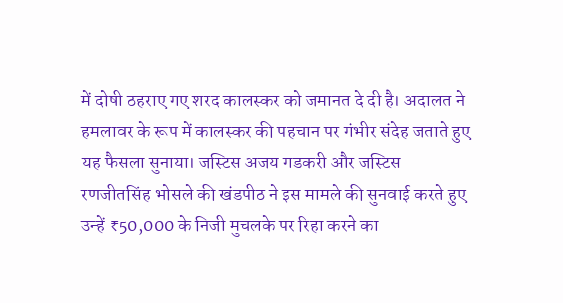में दोषी ठहराए गए शरद कालस्कर को जमानत दे दी है। अदालत ने हमलावर के रूप में कालस्कर की पहचान पर गंभीर संदेह जताते हुए यह फैसला सुनाया। जस्टिस अजय गडकरी और जस्टिस रणजीतसिंह भोसले की खंडपीठ ने इस मामले की सुनवाई करते हुए उन्हें ₹50,000 के निजी मुचलके पर रिहा करने का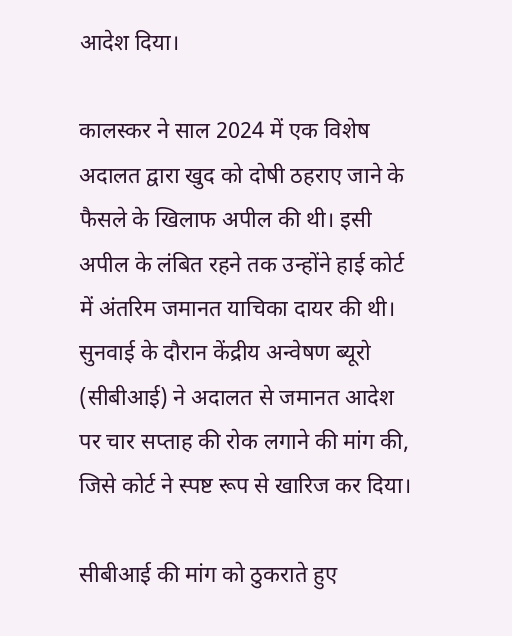आदेश दिया।

कालस्कर ने साल 2024 में एक विशेष अदालत द्वारा खुद को दोषी ठहराए जाने के फैसले के खिलाफ अपील की थी। इसी अपील के लंबित रहने तक उन्होंने हाई कोर्ट में अंतरिम जमानत याचिका दायर की थी। सुनवाई के दौरान केंद्रीय अन्वेषण ब्यूरो (सीबीआई) ने अदालत से जमानत आदेश पर चार सप्ताह की रोक लगाने की मांग की, जिसे कोर्ट ने स्पष्ट रूप से खारिज कर दिया।

सीबीआई की मांग को ठुकराते हुए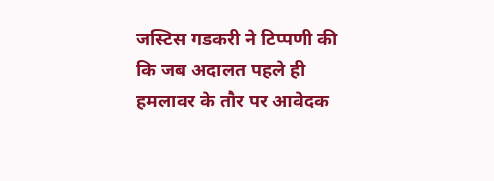जस्टिस गडकरी ने टिप्पणी की कि जब अदालत पहले ही हमलावर के तौर पर आवेदक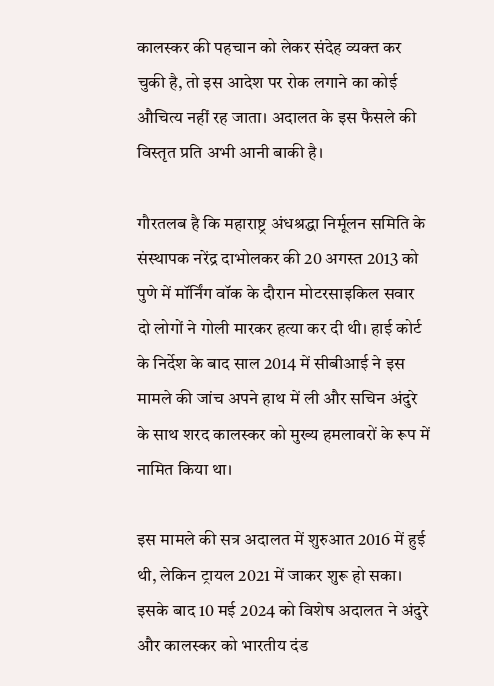कालस्कर की पहचान को लेकर संदेह व्यक्त कर चुकी है, तो इस आदेश पर रोक लगाने का कोई औचित्य नहीं रह जाता। अदालत के इस फैसले की विस्तृत प्रति अभी आनी बाकी है।

गौरतलब है कि महाराष्ट्र अंधश्रद्धा निर्मूलन समिति के संस्थापक नरेंद्र दाभोलकर की 20 अगस्त 2013 को पुणे में मॉर्निंग वॉक के दौरान मोटरसाइकिल सवार दो लोगों ने गोली मारकर हत्या कर दी थी। हाई कोर्ट के निर्देश के बाद साल 2014 में सीबीआई ने इस मामले की जांच अपने हाथ में ली और सचिन अंदुरे के साथ शरद कालस्कर को मुख्य हमलावरों के रूप में नामित किया था।

इस मामले की सत्र अदालत में शुरुआत 2016 में हुई थी, लेकिन ट्रायल 2021 में जाकर शुरू हो सका। इसके बाद 10 मई 2024 को विशेष अदालत ने अंदुरे और कालस्कर को भारतीय दंड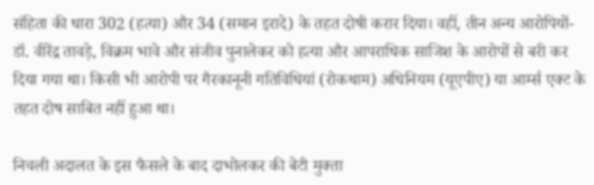संहिता की धारा 302 (हत्या) और 34 (समान इरादे) के तहत दोषी करार दिया। वहीं, तीन अन्य आरोपियों- डॉ. वीरेंद्र तावड़े, विक्रम भावे और संजीव पुनालेकर को हत्या और आपराधिक साजिश के आरोपों से बरी कर दिया गया था। किसी भी आरोपी पर गैरकानूनी गतिविधियां (रोकथाम) अधिनियम (यूएपीए) या आर्म्स एक्ट के तहत दोष साबित नहीं हुआ था।

निचली अदालत के इस फैसले के बाद दाभोलकर की बेटी मुक्ता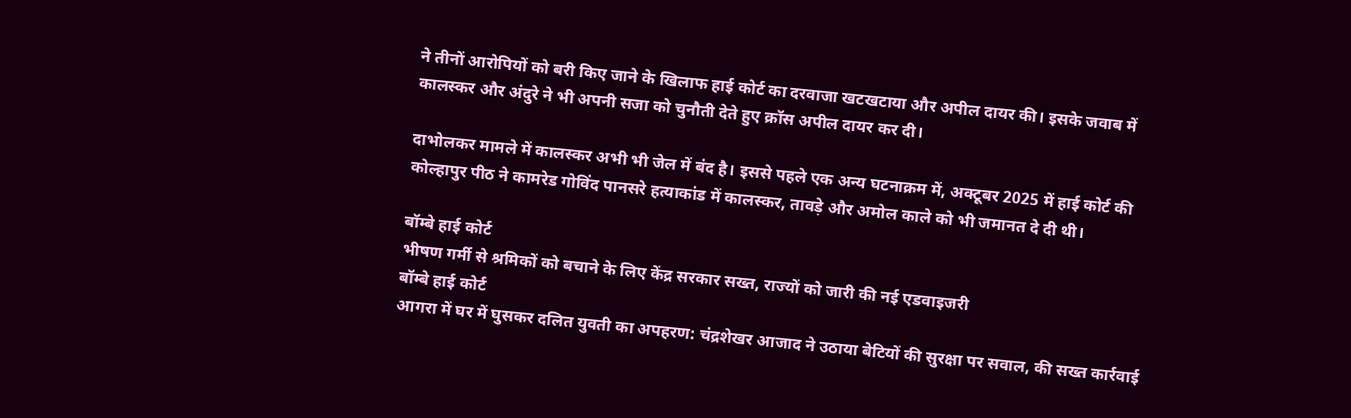ने तीनों आरोपियों को बरी किए जाने के खिलाफ हाई कोर्ट का दरवाजा खटखटाया और अपील दायर की। इसके जवाब में कालस्कर और अंदुरे ने भी अपनी सजा को चुनौती देते हुए क्रॉस अपील दायर कर दी।

दाभोलकर मामले में कालस्कर अभी भी जेल में बंद है। इससे पहले एक अन्य घटनाक्रम में, अक्टूबर 2025 में हाई कोर्ट की कोल्हापुर पीठ ने कामरेड गोविंद पानसरे हत्याकांड में कालस्कर, तावड़े और अमोल काले को भी जमानत दे दी थी।

बॉम्बे हाई कोर्ट
भीषण गर्मी से श्रमिकों को बचाने के लिए केंद्र सरकार सख्त, राज्यों को जारी की नई एडवाइजरी
बॉम्बे हाई कोर्ट
आगरा में घर में घुसकर दलित युवती का अपहरण: चंद्रशेखर आजाद ने उठाया बेटियों की सुरक्षा पर सवाल, की सख्त कार्रवाई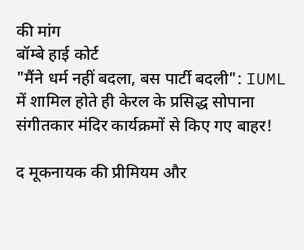की मांग
बॉम्बे हाई कोर्ट
"मैंने धर्म नहीं बदला, बस पार्टी बदली": IUML में शामिल होते ही केरल के प्रसिद्ध सोपाना संगीतकार मंदिर कार्यक्रमों से किए गए बाहर!

द मूकनायक की प्रीमियम और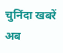चुनिंदा खबरें अब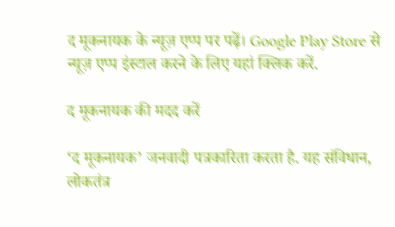द मूकनायक के न्यूज़ एप्प पर पढ़ें। Google Play Store से न्यूज़ एप्प इंस्टाल करने के लिए यहां क्लिक करें.

द मूकनायक की मदद करें

‘द मूकनायक’ जनवादी पत्रकारिता करता है. यह संविधान, लोकतंत्र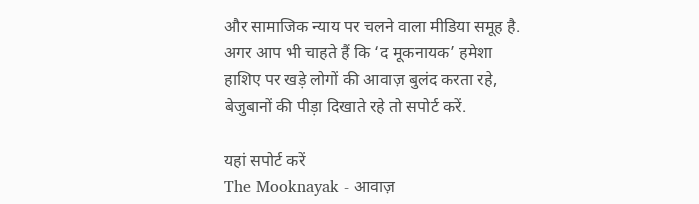और सामाजिक न्याय पर चलने वाला मीडिया समूह है. अगर आप भी चाहते हैं कि ‘द मूकनायक’ हमेशा हाशिए पर खड़े लोगों की आवाज़ बुलंद करता रहे, बेजुबानों की पीड़ा दिखाते रहे तो सपोर्ट करें.

यहां सपोर्ट करें
The Mooknayak - आवाज़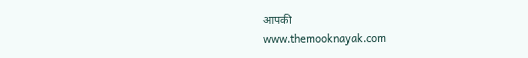आपकी
www.themooknayak.com